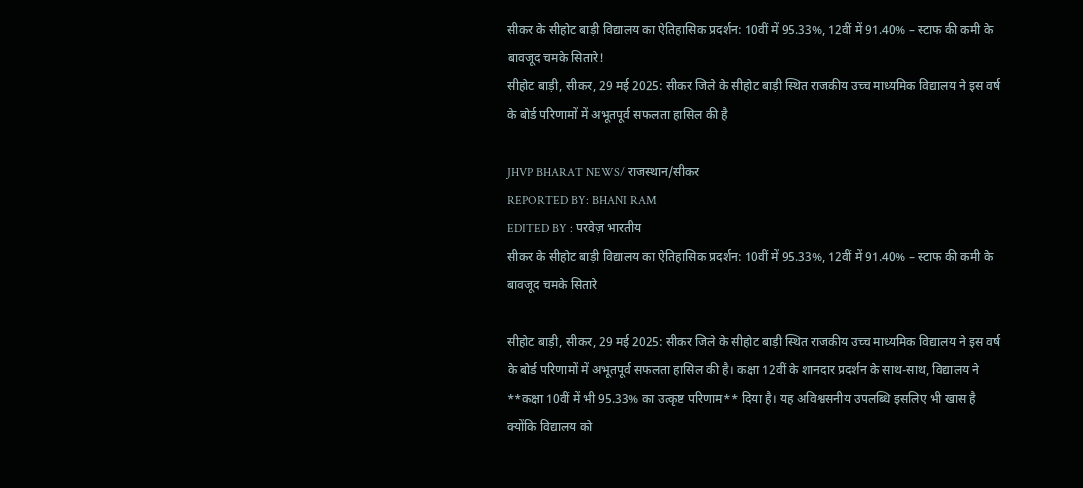सीकर के सीहोट बाड़ी विद्यालय का ऐतिहासिक प्रदर्शन: 10वीं में 95.33%, 12वीं में 91.40% – स्टाफ की कमी के बावजूद चमके सितारे!
सीहोट बाड़ी, सीकर, 29 मई 2025: सीकर जिले के सीहोट बाड़ी स्थित राजकीय उच्च माध्यमिक विद्यालय ने इस वर्ष के बोर्ड परिणामों में अभूतपूर्व सफलता हासिल की है

JHVP BHARAT NEWS/ राजस्थान/सीकर
REPORTED BY: BHANI RAM
EDITED BY : परवेज़ भारतीय
सीकर के सीहोट बाड़ी विद्यालय का ऐतिहासिक प्रदर्शन: 10वीं में 95.33%, 12वीं में 91.40% – स्टाफ की कमी के बावजूद चमके सितारे

सीहोट बाड़ी, सीकर, 29 मई 2025: सीकर जिले के सीहोट बाड़ी स्थित राजकीय उच्च माध्यमिक विद्यालय ने इस वर्ष के बोर्ड परिणामों में अभूतपूर्व सफलता हासिल की है। कक्षा 12वीं के शानदार प्रदर्शन के साथ-साथ, विद्यालय ने **कक्षा 10वीं में भी 95.33% का उत्कृष्ट परिणाम** दिया है। यह अविश्वसनीय उपलब्धि इसलिए भी खास है क्योंकि विद्यालय को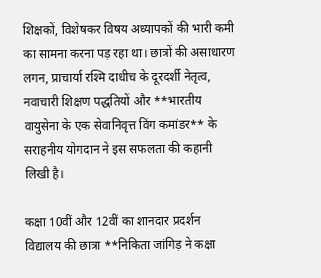शिक्षकों, विशेषकर विषय अध्यापकों की भारी कमी का सामना करना पड़ रहा था। छात्रों की असाधारण लगन, प्राचार्या रश्मि दाधीच के दूरदर्शी नेतृत्व, नवाचारी शिक्षण पद्धतियों और **भारतीय वायुसेना के एक सेवानिवृत्त विंग कमांडर** के सराहनीय योगदान ने इस सफलता की कहानी लिखी है।

कक्षा 10वीं और 12वीं का शानदार प्रदर्शन
विद्यालय की छात्रा **निकिता जांगिड़ ने कक्षा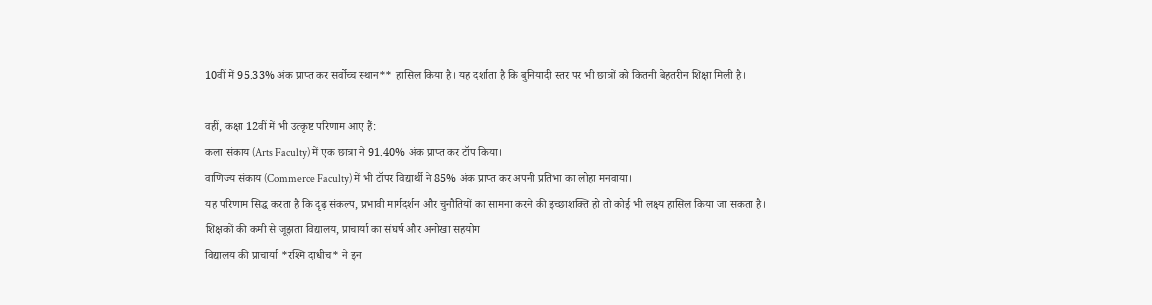10वीं में 95.33% अंक प्राप्त कर सर्वोच्च स्थान** हासिल किया है। यह दर्शाता है कि बुनियादी स्तर पर भी छात्रों को कितनी बेहतरीन शिक्षा मिली है।

वहीं, कक्षा 12वीं में भी उत्कृष्ट परिणाम आए हैं:
कला संकाय (Arts Faculty) में एक छात्रा ने 91.40% अंक प्राप्त कर टॉप किया।
वाणिज्य संकाय (Commerce Faculty) में भी टॉपर विद्यार्थी ने 85% अंक प्राप्त कर अपनी प्रतिभा का लोहा मनवाया।
यह परिणाम सिद्ध करता है कि दृढ़ संकल्प, प्रभावी मार्गदर्शन और चुनौतियों का सामना करने की इच्छाशक्ति हो तो कोई भी लक्ष्य हासिल किया जा सकता है।
शिक्षकों की कमी से जूझता विद्यालय, प्राचार्या का संघर्ष और अनोखा सहयोग
विद्यालय की प्राचार्या *रश्मि दाधीच* ने इन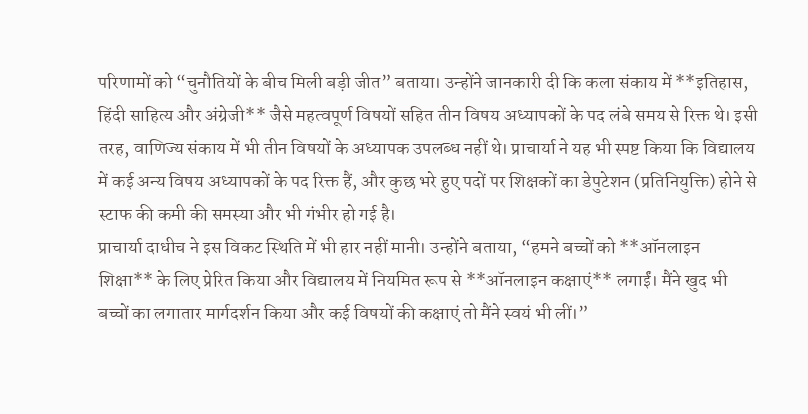परिणामों को “चुनौतियों के बीच मिली बड़ी जीत” बताया। उन्होंने जानकारी दी कि कला संकाय में **इतिहास, हिंदी साहित्य और अंग्रेजी** जैसे महत्वपूर्ण विषयों सहित तीन विषय अध्यापकों के पद लंबे समय से रिक्त थे। इसी तरह, वाणिज्य संकाय में भी तीन विषयों के अध्यापक उपलब्ध नहीं थे। प्राचार्या ने यह भी स्पष्ट किया कि विद्यालय में कई अन्य विषय अध्यापकों के पद रिक्त हैं, और कुछ भरे हुए पदों पर शिक्षकों का डेपुटेशन (प्रतिनियुक्ति) होने से स्टाफ की कमी की समस्या और भी गंभीर हो गई है।
प्राचार्या दाधीच ने इस विकट स्थिति में भी हार नहीं मानी। उन्होंने बताया, “हमने बच्चों को **ऑनलाइन शिक्षा** के लिए प्रेरित किया और विद्यालय में नियमित रूप से **ऑनलाइन कक्षाएं** लगाईं। मैंने खुद भी बच्चों का लगातार मार्गदर्शन किया और कई विषयों की कक्षाएं तो मैंने स्वयं भी लीं।”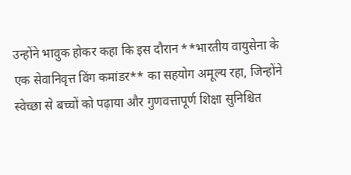उन्होंने भावुक होकर कहा कि इस दौरान **भारतीय वायुसेना के एक सेवानिवृत्त विंग कमांडर** का सहयोग अमूल्य रहा, जिन्होंने स्वेच्छा से बच्चों को पढ़ाया और गुणवत्तापूर्ण शिक्षा सुनिश्चित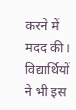करने में मदद की। विद्यार्थियों ने भी इस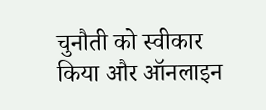चुनौती को स्वीकार किया और ऑनलाइन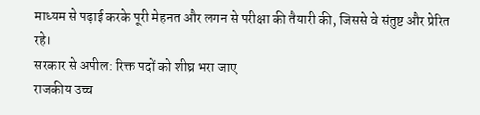माध्यम से पढ़ाई करके पूरी मेहनत और लगन से परीक्षा की तैयारी की, जिससे वे संतुष्ट और प्रेरित रहे।
सरकार से अपील: रिक्त पदों को शीघ्र भरा जाए
राजकीय उच्च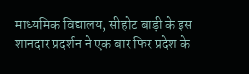माध्यमिक विद्यालय, सीहोट बाड़ी के इस शानदार प्रदर्शन ने एक बार फिर प्रदेश के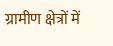ग्रामीण क्षेत्रों में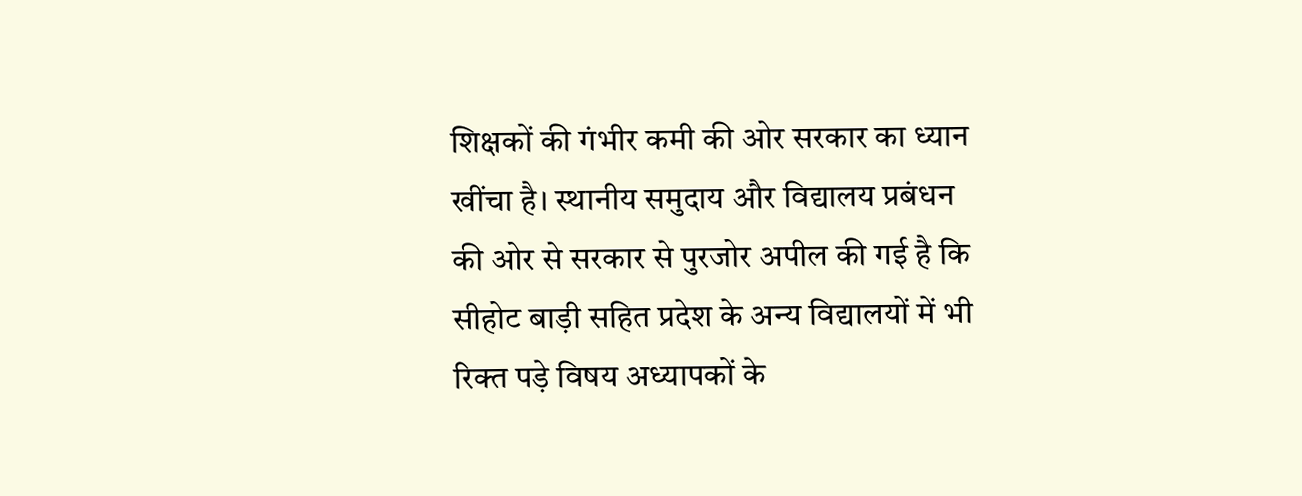शिक्षकों की गंभीर कमी की ओर सरकार का ध्यान खींचा है। स्थानीय समुदाय और विद्यालय प्रबंधन की ओर से सरकार से पुरजोर अपील की गई है कि सीहोट बाड़ी सहित प्रदेश के अन्य विद्यालयों में भी रिक्त पड़े विषय अध्यापकों के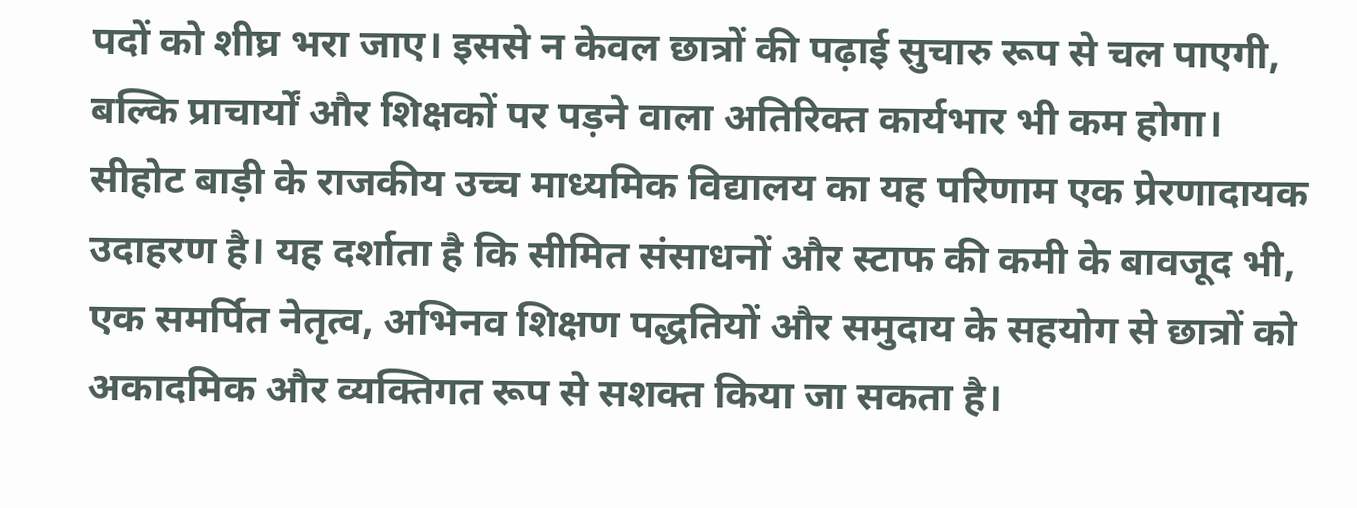पदों को शीघ्र भरा जाए। इससे न केवल छात्रों की पढ़ाई सुचारु रूप से चल पाएगी, बल्कि प्राचार्यों और शिक्षकों पर पड़ने वाला अतिरिक्त कार्यभार भी कम होगा।
सीहोट बाड़ी के राजकीय उच्च माध्यमिक विद्यालय का यह परिणाम एक प्रेरणादायक उदाहरण है। यह दर्शाता है कि सीमित संसाधनों और स्टाफ की कमी के बावजूद भी, एक समर्पित नेतृत्व, अभिनव शिक्षण पद्धतियों और समुदाय के सहयोग से छात्रों को अकादमिक और व्यक्तिगत रूप से सशक्त किया जा सकता है।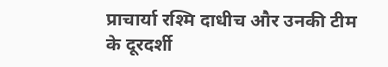प्राचार्या रश्मि दाधीच और उनकी टीम के दूरदर्शी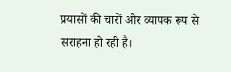प्रयासों की चारों ओर व्यापक रूप से सराहना हो रही है।